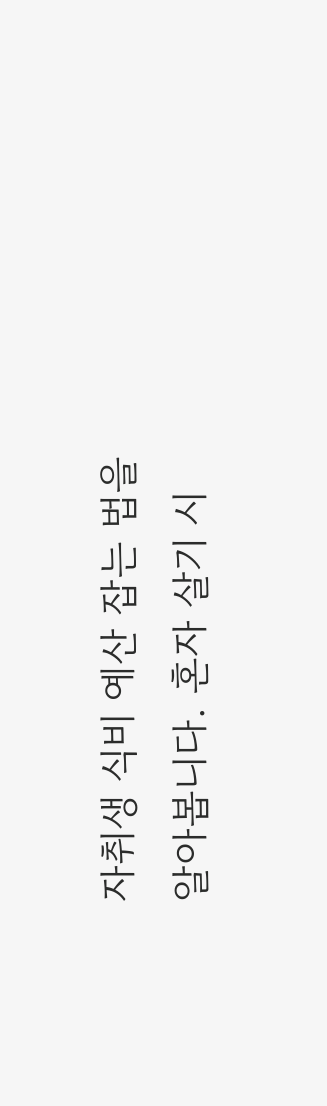자취생 식비 예산 잡는 법을 알아봅니다. 혼자 살기 시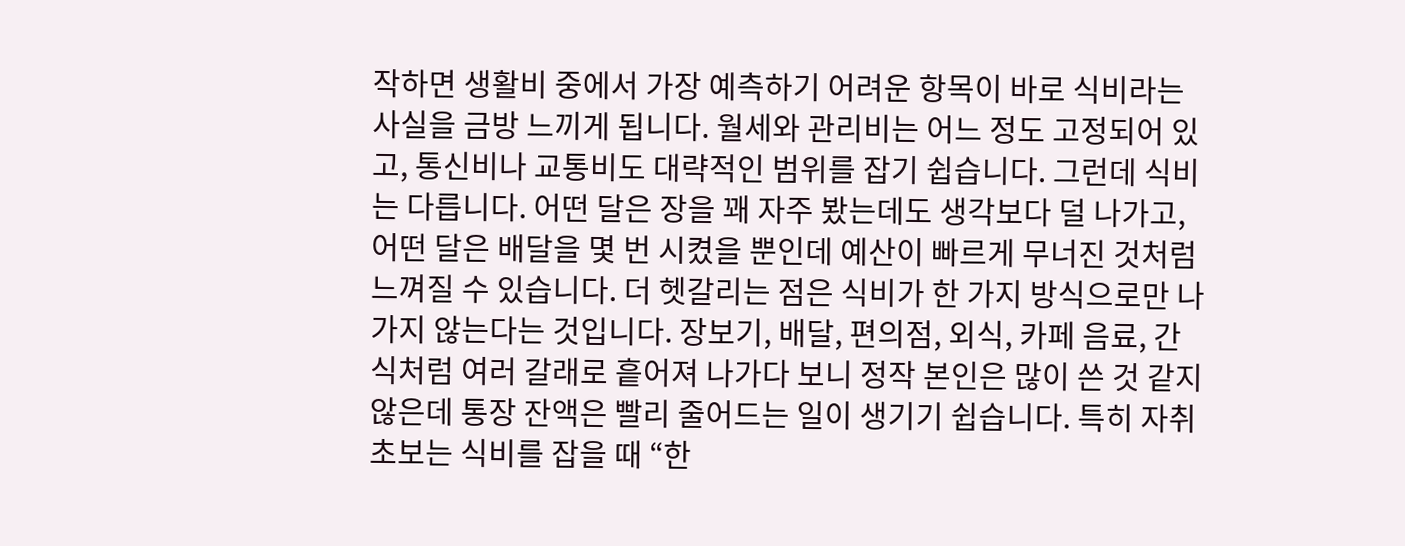작하면 생활비 중에서 가장 예측하기 어려운 항목이 바로 식비라는 사실을 금방 느끼게 됩니다. 월세와 관리비는 어느 정도 고정되어 있고, 통신비나 교통비도 대략적인 범위를 잡기 쉽습니다. 그런데 식비는 다릅니다. 어떤 달은 장을 꽤 자주 봤는데도 생각보다 덜 나가고, 어떤 달은 배달을 몇 번 시켰을 뿐인데 예산이 빠르게 무너진 것처럼 느껴질 수 있습니다. 더 헷갈리는 점은 식비가 한 가지 방식으로만 나가지 않는다는 것입니다. 장보기, 배달, 편의점, 외식, 카페 음료, 간식처럼 여러 갈래로 흩어져 나가다 보니 정작 본인은 많이 쓴 것 같지 않은데 통장 잔액은 빨리 줄어드는 일이 생기기 쉽습니다. 특히 자취 초보는 식비를 잡을 때 “한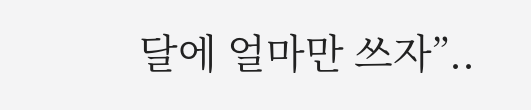달에 얼마만 쓰자”..